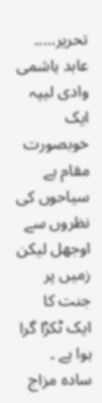تحریر….. عابد ہاشمی
وادی لیپہ ایک خوبصورت مقام ہے سیاحوں کی نظروں سے اوجهل لیکن زمیں پر جنت کا ایک ٹکڑا گرا ہوا ہے ۔ سادہ مزاج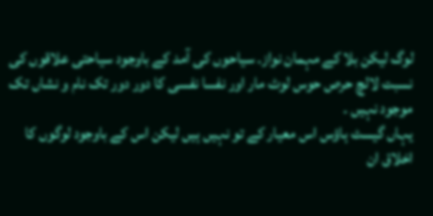لوگ لیکن بلا کے مہمان نواز۔ سیاحوں کی آمد کے باوجود سیاحتی علاقوں کی نسبت لالچ حرص حوس لوٹ مار اور نفسا نفسی کا دور دور تک نام و نشاں تک موجود نہیں ۔
یہاں گیسٹ ہاؤس اس معیار کے تو نہیں ہیں لیکن اس کے باوجود لوگوں کا اخلاق ان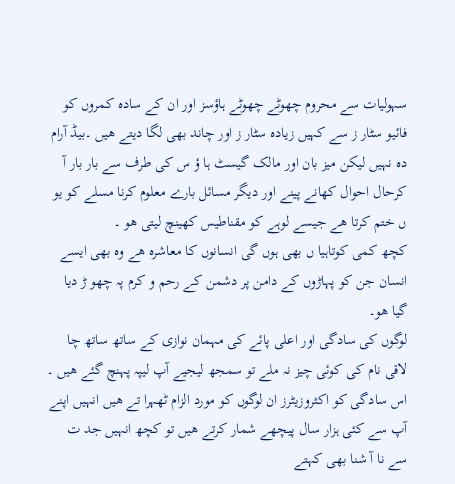سہولیات سے محروم چھوٹے چھوٹے ہاؤسز اور ان کے سادہ کمروں کو فائیو سٹار ز سے کہیں زیادہ سٹار ز اور چاند بھی لگا دیتے ھیں ۔بیڈ آرام ده نہیں لیکن میز بان اور مالک گیسٹ ہا ؤ س کی طرف سے بار بار آ کرحال احوال کھانے پینے اور دیگر مسائل بارے معلوم کرنا مسلے کو یو ں ختم کرتا ھے جیسے لوہے کو مقناطیس کھینچ لیتی هو ۔
کچھ کمی کوتاہیا ں بھی ہوں گی انسانوں کا معاشرہ ھے وه بھی ایسے انسان جن کو پہاڑوں کے دامن پر دشمن کے رحم و کرم پہ چھو ڑ دیا گیا هو۔
لوگوں کی سادگی اور اعلی پائے کی مہمان نوازی کے ساتھ ساتھ چا لاقی نام کی کوئی چیز نہ ملے تو سمجھ لیجیے آپ لیپہ پہنچ گئے ھیں ۔
اس سادگی کو اکثروزیٹرز ان لوگوں کو مورد الزام ٹھہرا تے ھیں انہیں اپنے آپ سے کئی ہزار سال پیچھے شمار کرتے ھیں تو کچھ انہیں جد ت سے نا آ شنا بھی کہتے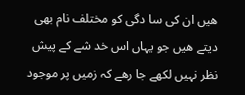ھیں ان کی سا دگی کو مختلف نام بھی دیتے ھیں جو یہاں اس خد شے کے پیش نظر نہیں لکھے جا رھے کہ زمیں پر موجود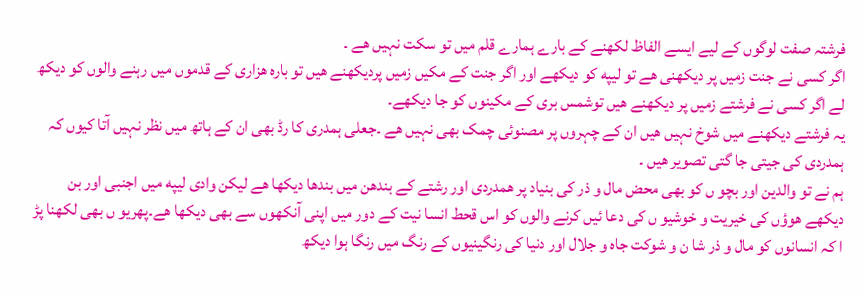فرشتہ صفت لوگوں کے لیے ایسے الفاظ لکھنے کے بارے ہمارے قلم میں تو سکت نہیں ھے ۔
اگر کسی نے جنت زمیں پر دیکھنی ھے تو لیپه کو دیکھے اور اگر جنت کے مکیں زمیں پردیکھنے ھیں تو بارہ هزاری کے قدموں میں رہنے والوں کو دیکھ لے اگر کسی نے فرشتے زمیں پر دیکھنے ھیں توشمس بری کے مکینوں کو جا دیکھے۔
یہ فرشتے دیکھنے میں شوخ نہیں ھیں ان کے چہروں پر مصنوئی چمک بھی نہیں ھے ۔جعلی ہمدری کا رڈ بھی ان کے ہاتھ میں نظر نہیں آتا کیوں کہ ہمدردی کی جیتی جا گتی تصویر ھیں ۔
ہم نے تو والدین اور بچو ں کو بھی محض مال و ذر کی بنیاد پر همدردی اور رشتے کے بندهن میں بندها دیکھا ھے لیکن وادی لیپه میں اجنبی اور بن دیکھے هوؤں کی خیریت و خوشیو ں کی دعا ئیں کرنے والوں کو اس قحط انسا نیت کے دور میں اپنی آنکھوں سے بھی دیکھا ھے۔پھریو ں بھی لکھنا پڑ ا کہ انسانوں کو مال و ذر شا ن و شوکت جاہ و جلال اور دنیا کی رنگینیوں کے رنگ میں رنگا ہوا دیکھ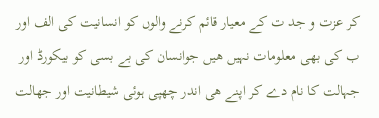کر عزت و جد ت کے معیار قائم کرنے والوں کو انسانیت کی الف اور ب کی بھی معلومات نہیں ھیں جوانسان کی بے بسی کو بیکورڈ اور جہالت کا نام دے کر اپنے ھی اندر چھپی ہوئی شیطانیت اور جهالت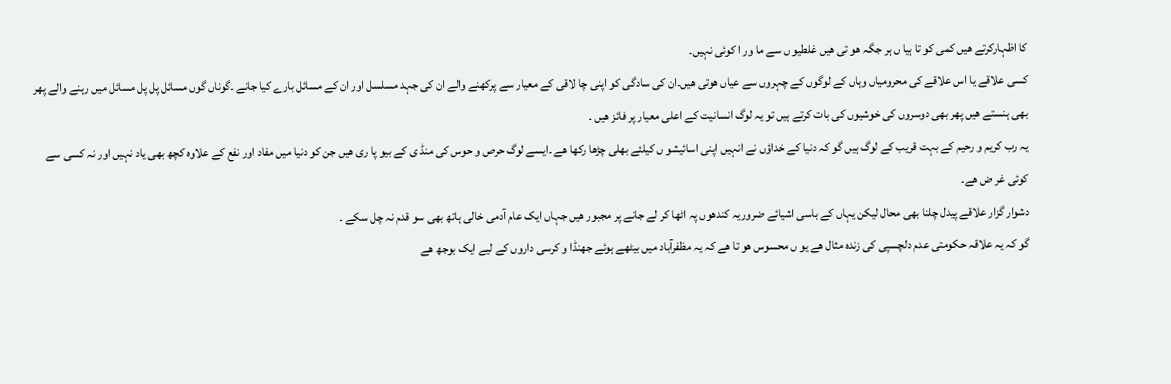کا اظہارکرتے ھیں کمی کو تا ہیا ں ہر جگہ هو تی ھیں غلطیو ں سے ما ور ا کوئی نہیں۔
کسی علاقے یا اس علاقے کی محرومیاں وہاں کے لوگوں کے چہروں سے عیاں هوتی ھیں۔ان کی سادگی کو اپنی چا لاقی کے معیار سے پرکھنے والے ان کی جہد مسلسل اور ان کے مسائل بارے کیا جانے ۔گوناں گوں مسائل پل پل مسائل میں رہنے والے پھر بھی ہنستے ھیں پھر بھی دوسروں کی خوشیوں کی بات کرتے ہیں تو یہ لوگ انسانیت کے اعلی معیار پر فائز ھیں ۔
یہ رب کریم و رحیم کے بہت قریب کے لوگ ہیں گو کہ دنیا کے خداؤں نے انہیں اپنی اسائیشو ں کیلئے بھلی چڑھا رکھا ھے ۔ایسے لوگ حرص و حوس کی منڈ ی کے بیو پا ری ھیں جن کو دنیا میں مفاد اور نفع کے علاوہ کچھ بھی یاد نہیں اور نہ کسی سے کوئی غر ض ھے۔
دشوار گزار علاقے پیدل چلنا بھی محال لیکن یہاں کے باسی اشیائے ضروریہ کندهوں پہ اٹھا کر لے جانے پر مجبور ھیں جہاں ایک عام آدمی خالی ہاتھ بھی سو قدم نہ چل سکے ۔
گو کہ یہ علاقہ حکومتی عدم دلچسپی کی زندہ مثال ھے یو ں محسوس هو تا ھے کہ یہ مظفرآباد میں بیٹھے ہوئے جھنڈا و کرسی داروں کے لیے ایک بوجھ ھے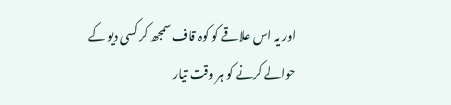اور یہ اس علاقے کو کوہ قاف سمجھ کر کسی دیو کے حوالے کرنے کو ہر وقت تیار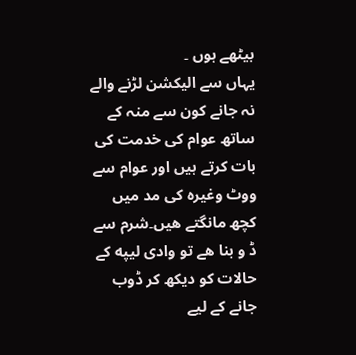بیٹھے ہوں ۔
یہاں سے الیکشن لڑنے والے نہ جانے کون سے منہ کے ساتھ عوام کی خدمت کی بات کرتے ہیں اور عوام سے ووٹ وغیرہ کی مد میں کچھ مانگتے ھیں۔شرم سے ڈ و بنا ھے تو وادی لیپه کے حالات کو دیکھ کر ڈوب جانے کے لیے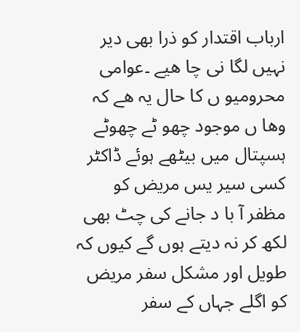ارباب اقتدار کو ذرا بھی دیر نہیں لگا نی چا ھیے ۔عوامی محرومیو ں کا حال یہ ھے کہ وھا ں موجود چھو ٹے چھوٹے ہسپتال میں بیٹھے ہوئے ڈاکٹر کسی سیر یس مریض کو مظفر آ با د جانے کی چٹ بھی لکھ کر نہ دیتے ہوں گے کیوں کہ طویل اور مشکل سفر مریض کو اگلے جہاں کے سفر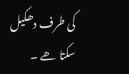کی طرف دھکیل سکتا ھے ۔